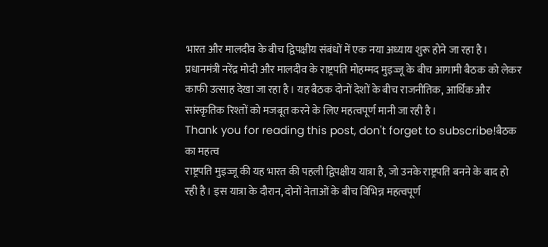भारत और मालदीव के बीच द्विपक्षीय संबंधों में एक नया अध्याय शुरू होने जा रहा है। प्रधानमंत्री नरेंद्र मोदी और मालदीव के राष्ट्रपति मोहम्मद मुइज्जू के बीच आगामी बैठक को लेकर काफी उत्साह देखा जा रहा है। यह बैठक दोनों देशों के बीच राजनीतिक, आर्थिक और सांस्कृतिक रिश्तों को मजबूत करने के लिए महत्वपूर्ण मानी जा रही है।
Thank you for reading this post, don't forget to subscribe!बैठक का महत्व
राष्ट्रपति मुइज्जू की यह भारत की पहली द्विपक्षीय यात्रा है, जो उनके राष्ट्रपति बनने के बाद हो रही है। इस यात्रा के दौरान, दोनों नेताओं के बीच विभिन्न महत्वपूर्ण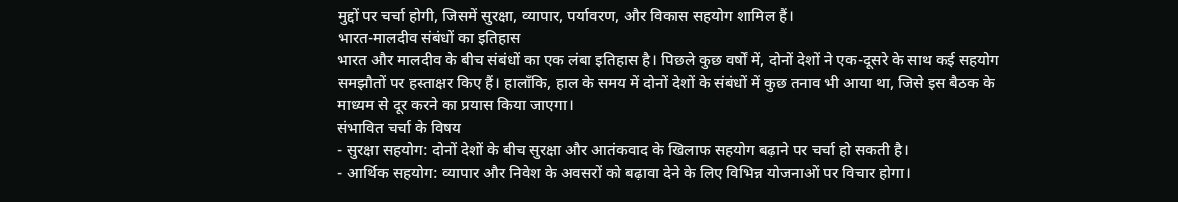मुद्दों पर चर्चा होगी, जिसमें सुरक्षा, व्यापार, पर्यावरण, और विकास सहयोग शामिल हैं।
भारत-मालदीव संबंधों का इतिहास
भारत और मालदीव के बीच संबंधों का एक लंबा इतिहास है। पिछले कुछ वर्षों में, दोनों देशों ने एक-दूसरे के साथ कई सहयोग समझौतों पर हस्ताक्षर किए हैं। हालाँकि, हाल के समय में दोनों देशों के संबंधों में कुछ तनाव भी आया था, जिसे इस बैठक के माध्यम से दूर करने का प्रयास किया जाएगा।
संभावित चर्चा के विषय
- सुरक्षा सहयोग: दोनों देशों के बीच सुरक्षा और आतंकवाद के खिलाफ सहयोग बढ़ाने पर चर्चा हो सकती है।
- आर्थिक सहयोग: व्यापार और निवेश के अवसरों को बढ़ावा देने के लिए विभिन्न योजनाओं पर विचार होगा।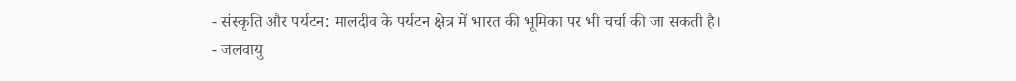- संस्कृति और पर्यटन: मालदीव के पर्यटन क्षेत्र में भारत की भूमिका पर भी चर्चा की जा सकती है।
- जलवायु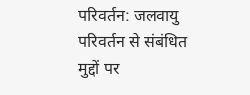परिवर्तन: जलवायु परिवर्तन से संबंधित मुद्दों पर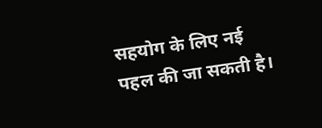सहयोग के लिए नई पहल की जा सकती है।